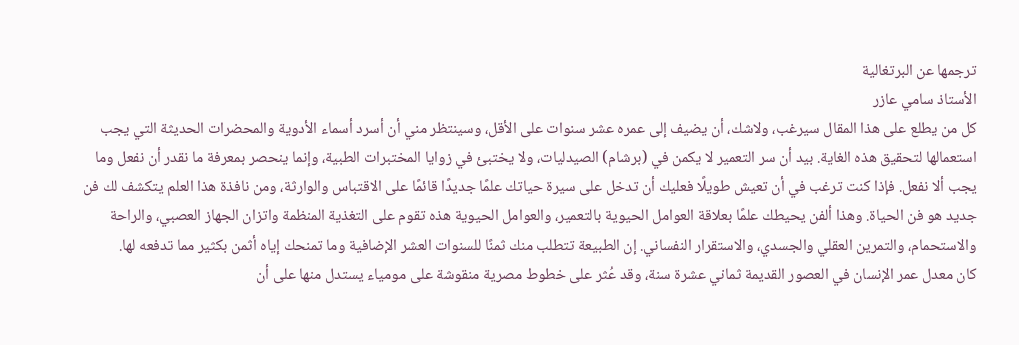ترجمها عن البرتغالية
الأستاذ سامي عازر
كل من يطلع على هذا المقال سيرغب، ولاشك، أن يضيف إلى عمره عشر سنوات على الأقل، وسينتظر مني أن أسرد أسماء الأدوية والمحضرات الحديثة التي يجب استعمالها لتحقيق هذه الغاية. بيد أن سر التعمير لا يكمن في (برشام) الصيدليات، ولا يختبئ في زوايا المختبرات الطبية، وإنما ينحصر بمعرفة ما نقدر أن نفعل وما يجب ألا نفعل. فإذا كنت ترغب في أن تعيش طويلًا فعليك أن تدخل على سيرة حياتك علمًا جديدًا قائمًا على الاقتباس والوارثة، ومن نافذة هذا العلم يتكشف لك فن جديد هو فن الحياة. وهذا ألفن يحيطك علمًا بعلاقة العوامل الحيوية بالتعمير، والعوامل الحيوية هذه تقوم على التغذية المنظمة واتزان الجهاز العصبي، والراحة والاستحمام، والتمرين العقلي والجسدي، والاستقرار النفساني. إن الطبيعة تتطلب منك ثمنًا للسنوات العشر الإضافية وما تمنحك إياه أثمن بكثير مما تدفعه لها.
كان معدل عمر الإنسان في العصور القديمة ثماني عشرة سنة، وقد عُثر على خطوط مصرية منقوشة على مومياء يستدل منها على أن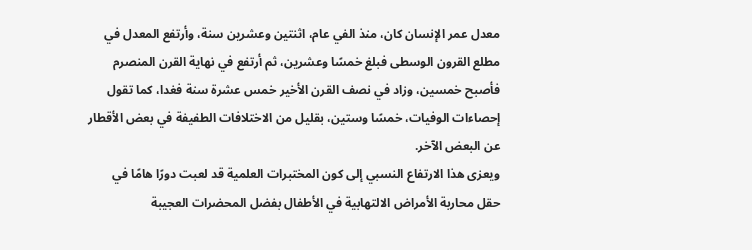معدل عمر الإنسان كان، منذ الفي عام، اثنتين وعشرين سنة، وأرتفع المعدل في مطلع القرون الوسطى فبلغ خمسًا وعشرين، ثم أرتفع في نهاية القرن المنصرم فأصبح خمسين، وزاد في نصف القرن الأخير خمس عشرة سنة فغدا، كما تقول إحصاءات الوفيات، خمسًا وستين، بقليل من الاختلافات الطفيفة في بعض الأقطار عن البعض الآخر.
ويعزى هذا الارتفاع النسبي إلى كون المختبرات العلمية قد لعبت دورًا هامًا في حقل محاربة الأمراض الالتهابية في الأطفال بفضل المحضرات العجيبة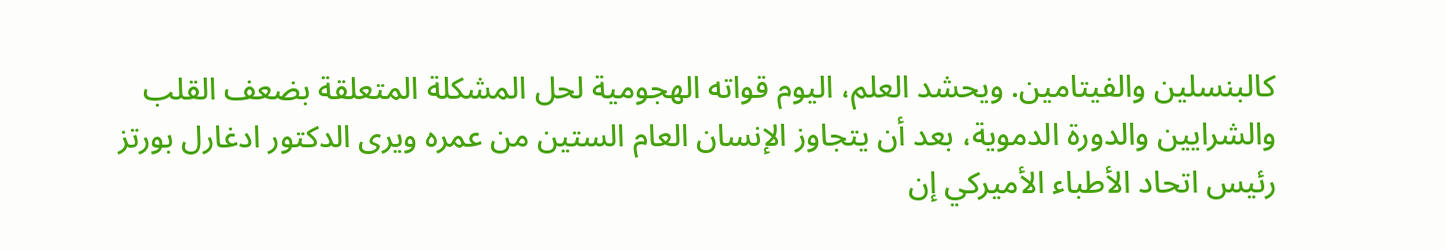كالبنسلين والفيتامين. ويحشد العلم، اليوم قواته الهجومية لحل المشكلة المتعلقة بضعف القلب والشرايين والدورة الدموية، بعد أن يتجاوز الإنسان العام الستين من عمره ويرى الدكتور ادغارل بورتز رئيس اتحاد الأطباء الأميركي إن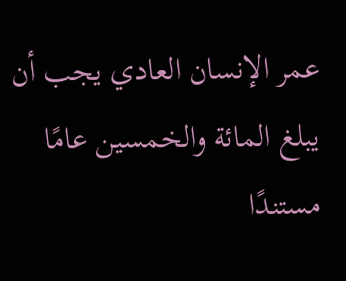عمر الإنسان العادي يجب أن يبلغ المائة والخمسين عامًا مستندًا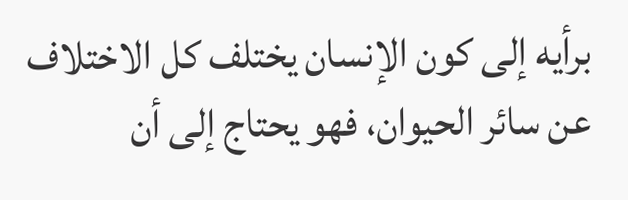برأيه إلى كون الإنسان يختلف كل الاختلاف عن سائر الحيوان، فهو يحتاج إلى أن